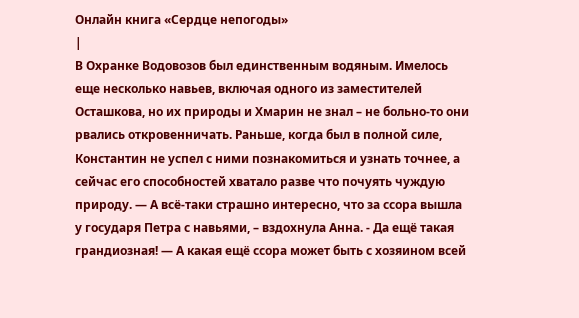Онлайн книга «Сердце непогоды»
|
В Охранке Водовозов был единственным водяным. Имелось еще несколько навьев, включая одного из заместителей Осташкова, но их природы и Хмарин не знал – не больно-то они рвались откровенничать. Раньше, когда был в полной силе, Константин не успел с ними познакомиться и узнать точнее, а сейчас его способноcтей хватало разве что почуять чуждую природу. — А всё-таки страшно интересно, что за ссора вышла у государя Петра с навьями, – вздохнула Анна. - Да ещё такая грандиозная! — А какая ещё ссора может быть с хозяином всей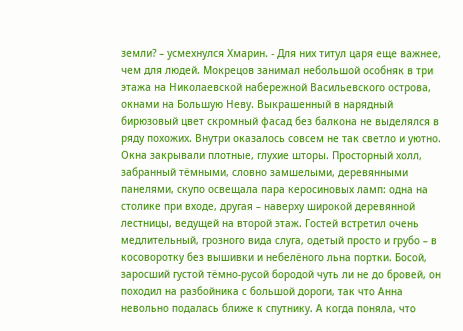земли? – усмехнулся Хмарин. - Для них титул царя еще важнее, чем для людей. Мокрецов занимал небольшой особняк в три этажа на Николаевской набережной Васильевского острова, окнами на Большую Неву. Выкрашенный в нарядный бирюзовый цвет скромный фасад без балкона не выделялся в ряду похожих. Внутри оказалось совсем не так светло и уютно. Окна закрывали плотные, глухие шторы. Просторный холл, забранный тёмными, словно замшелыми, деревянными панелями, скупо освещала пара керосиновых ламп: одна на столике при входе, другая – наверху широкой деревянной лестницы, ведущей на второй этаж. Гостей встретил очень медлительный, грозного вида слуга, одетый просто и грубо – в косоворотку без вышивки и небелёного льна портки. Босой, заросший густой тёмно-русой бородой чуть ли не до бровей, он походил на разбойника с большой дороги, так что Анна невольно подалась ближе к спутнику. А когда поняла, что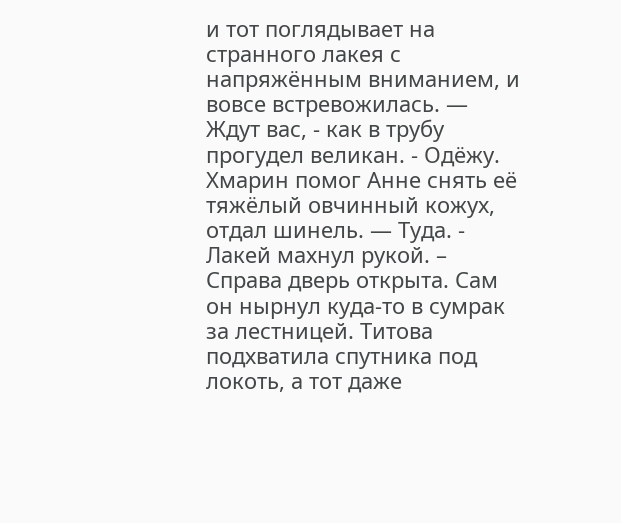и тот поглядывает на странного лакея с напряжённым вниманием, и вовсе встревожилась. — Ждут вас, - как в трубу прогудел великан. - Одёжу. Хмарин помог Анне снять её тяжёлый овчинный кожух, отдал шинель. — Туда. - Лакей махнул рукой. – Справа дверь открыта. Сам он нырнул куда-то в сумрак за лестницей. Титова подхватила спутника под локоть, а тот даже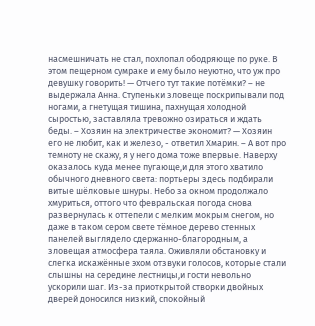насмешничать не стал, похлопал ободряюще по руке. В этом пещерном сумраке и ему было неуютно, что уж про девушку говорить! — Отчего тут такие потёмки? – не выдержала Анна. Ступеньки зловеще поскрипывали под ногами, а гнетущая тишина, пахнущая холодной сыростью, заставляла тревожно озираться и ждать беды. – Хозяин на электричестве экономит? — Хозяин его не любит, как и железо, - ответил Хмарин. – А вот про темноту не скажу, я у него дома тоже впервые. Наверху оказалось куда менее пугающе,и для этого хватило обычного дневного света: портьеры здесь подбирали витые шёлковые шнуры. Небо за окном продолжало хмуриться, оттого что февральская погода снова развернулась к оттепели с мелким мокрым снегом, но даже в таком сером свете тёмное дерево стенных панелей выглядело сдержанно-благородным, а зловещая атмосфера таяла. Оживляли обстановку и слегка искажённые эхом отзвуки голосов, которые стали слышны на середине лестницы,и гости невольно ускорили шаг. Из-за приоткрытой створки двойных дверей доносился низкий, спокойный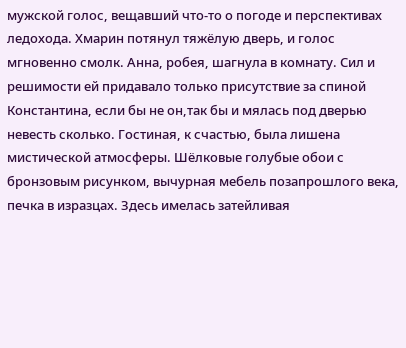мужской голос, вещавший что-то о погоде и перспективах ледохода. Хмарин потянул тяжёлую дверь, и голос мгновенно смолк. Анна, робея, шагнула в комнату. Сил и решимости ей придавало только присутствие за спиной Константина, если бы не он,так бы и мялась под дверью невесть сколько. Гостиная, к счастью, была лишена мистической атмосферы. Шёлковые голубые обои с бронзовым рисунком, вычурная мебель позапрошлого века, печка в изразцах. Здесь имелась затейливая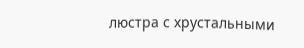люстра с хрустальными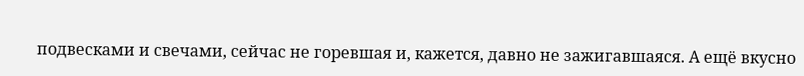подвесками и свечами, сейчас не горевшая и, кажется, давно не зажигавшаяся. А ещё вкусно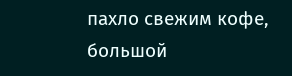пахло свежим кофе, большой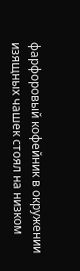фарфоровый кофейник в окружении изящных чашек стоял на низком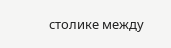столике между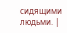сидящими людьми. |